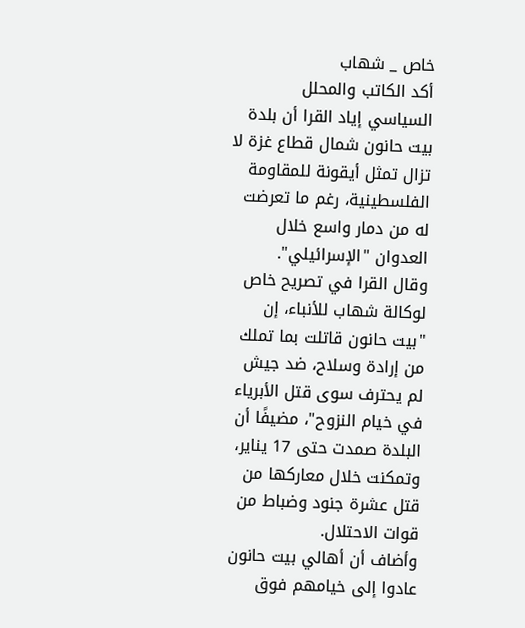خاص _ شهاب
أكد الكاتب والمحلل السياسي إياد القرا أن بلدة بيت حانون شمال قطاع غزة لا تزال تمثل أيقونة للمقاومة الفلسطينية، رغم ما تعرضت له من دمار واسع خلال العدوان "الإسرائيلي".
وقال القرا في تصريح خاص لوكالة شهاب للأنباء، إن "بيت حانون قاتلت بما تملك من إرادة وسلاح، ضد جيش لم يحترف سوى قتل الأبرياء في خيام النزوح"، مضيفًا أن البلدة صمدت حتى 17 يناير، وتمكنت خلال معاركها من قتل عشرة جنود وضباط من قوات الاحتلال.
وأضاف أن أهالي بيت حانون عادوا إلى خيامهم فوق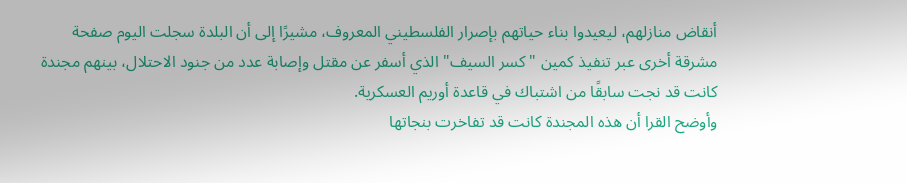أنقاض منازلهم، ليعيدوا بناء حياتهم بإصرار الفلسطيني المعروف، مشيرًا إلى أن البلدة سجلت اليوم صفحة مشرقة أخرى عبر تنفيذ كمين "كسر السيف" الذي أسفر عن مقتل وإصابة عدد من جنود الاحتلال، بينهم مجندة كانت قد نجت سابقًا من اشتباك في قاعدة أوريم العسكرية.
وأوضح القرا أن هذه المجندة كانت قد تفاخرت بنجاتها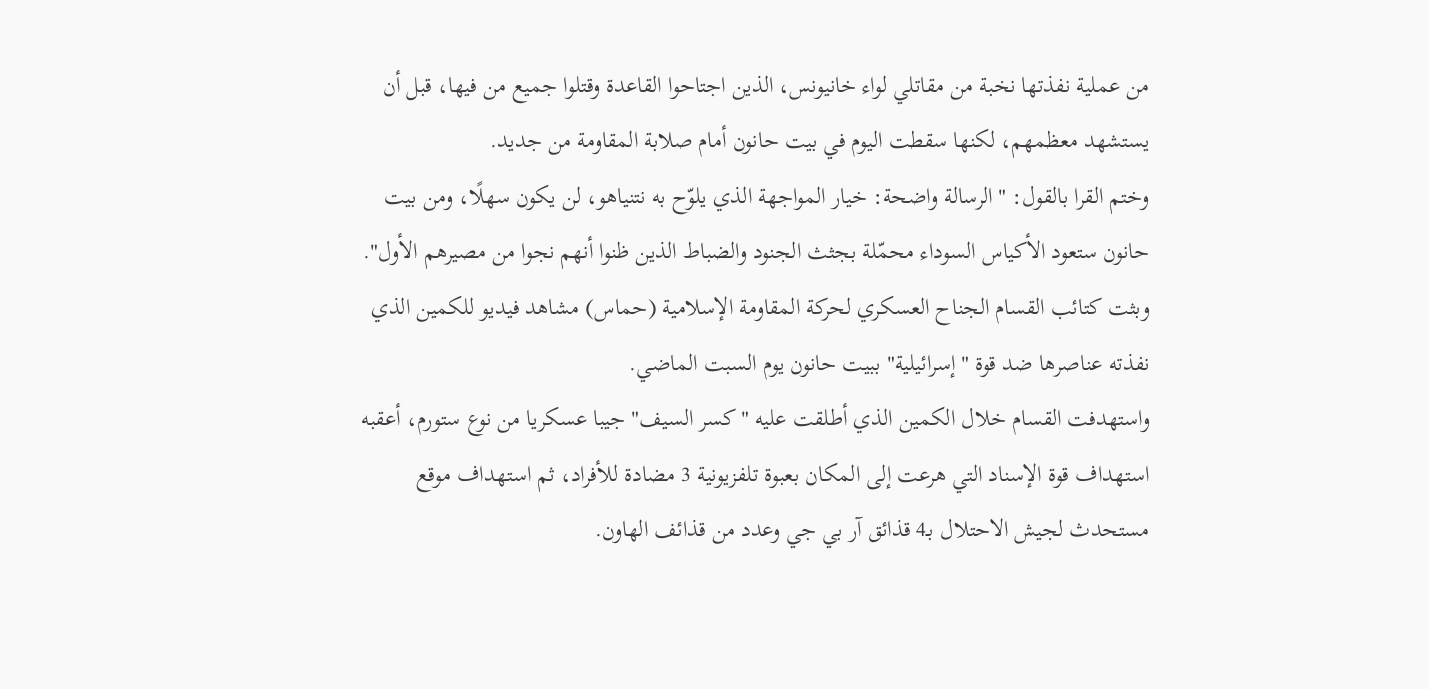من عملية نفذتها نخبة من مقاتلي لواء خانيونس، الذين اجتاحوا القاعدة وقتلوا جميع من فيها، قبل أن يستشهد معظمهم، لكنها سقطت اليوم في بيت حانون أمام صلابة المقاومة من جديد.
وختم القرا بالقول: "الرسالة واضحة: خيار المواجهة الذي يلوّح به نتنياهو، لن يكون سهلًا، ومن بيت حانون ستعود الأكياس السوداء محمّلة بجثث الجنود والضباط الذين ظنوا أنهم نجوا من مصيرهم الأول".
وبثت كتائب القسام الجناح العسكري لحركة المقاومة الإسلامية (حماس) مشاهد فيديو للكمين الذي نفذته عناصرها ضد قوة "إسرائيلية" ببيت حانون يوم السبت الماضي.
واستهدفت القسام خلال الكمين الذي أطلقت عليه "كسر السيف" جيبا عسكريا من نوع ستورم، أعقبه استهداف قوة الإسناد التي هرعت إلى المكان بعبوة تلفزيونية 3 مضادة للأفراد، ثم استهداف موقع مستحدث لجيش الاحتلال بـ4 قذائق آر بي جي وعدد من قذائف الهاون.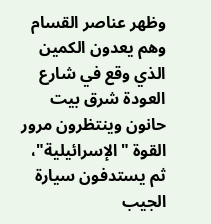وظهر عناصر القسام وهم يعدون الكمين الذي وقع في شارع العودة شرق بيت حانون وينتظرون مرور القوة "الإسرائيلية"، ثم يستدفون سيارة الجيب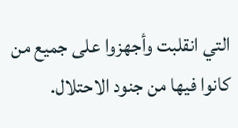التي انقلبت وأجهزوا على جميع من كانوا فيها من جنود الاحتلال.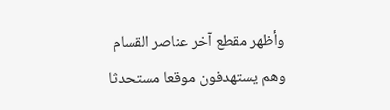وأظهر مقطع آخر عناصر القسام وهم يستهدفون موقعا مستحدثا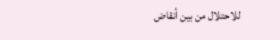للاحتلال من بين أنقاض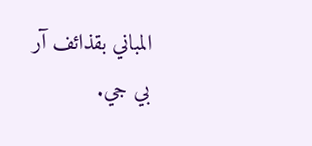المباني بقذائف آر بي جي.